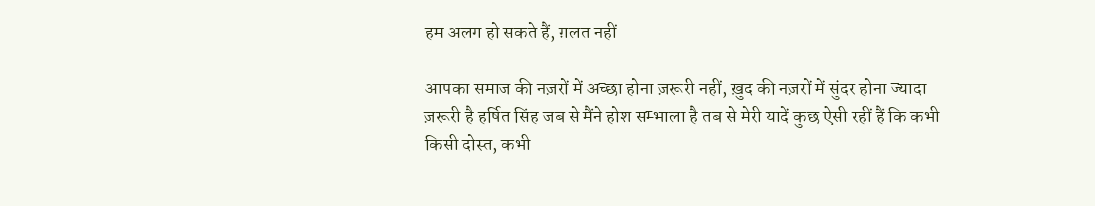हम अलग हो सकते हैं, ग़लत नहीं

आपका समाज की नज़रों में अच्छा होना ज़रूरी नहीं, ख़ुद की नज़रों में सुंदर होना ज्यादा ज़रूरी है हर्षित सिंह जब से मैंने होश सम्भाला है तब से मेरी यादें कुछ ऐसी रहीं हैं कि कभी किसी दोस्त, कभी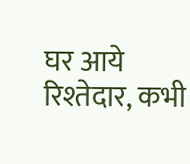घर आये रिश्तेदार, कभी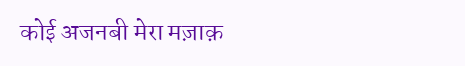कोई अजनबी मेरा मज़ाक़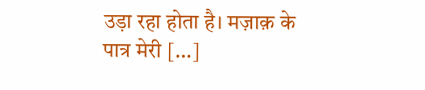उड़ा रहा होता है। मज़ाक़ के पात्र मेरी […]